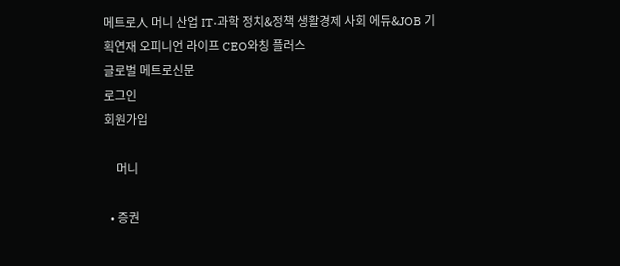메트로人 머니 산업 IT·과학 정치&정책 생활경제 사회 에듀&JOB 기획연재 오피니언 라이프 CEO와칭 플러스
글로벌 메트로신문
로그인
회원가입

    머니

  • 증권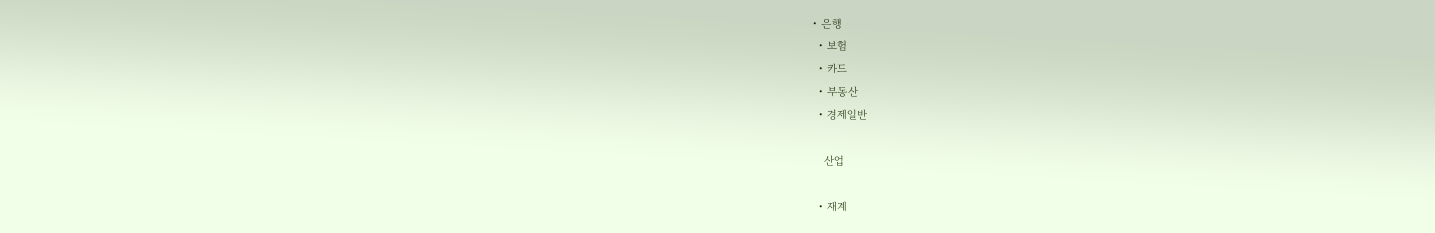• 은행
  • 보험
  • 카드
  • 부동산
  • 경제일반

    산업

  • 재계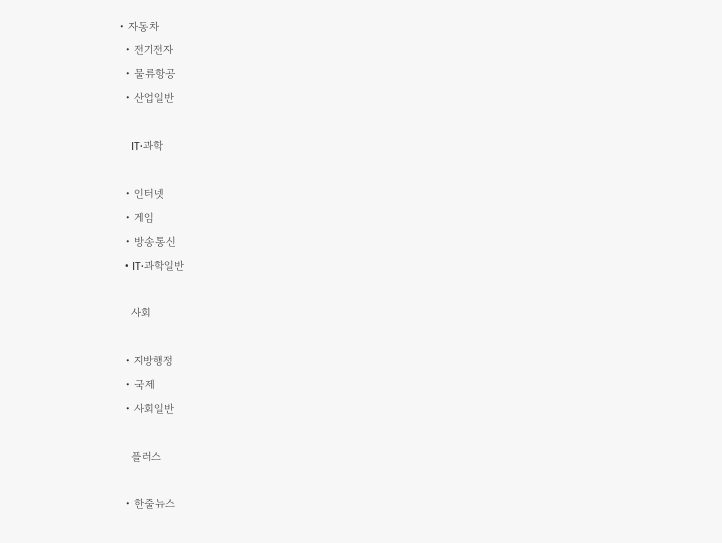• 자동차
  • 전기전자
  • 물류항공
  • 산업일반

    IT·과학

  • 인터넷
  • 게임
  • 방송통신
  • IT·과학일반

    사회

  • 지방행정
  • 국제
  • 사회일반

    플러스

  • 한줄뉴스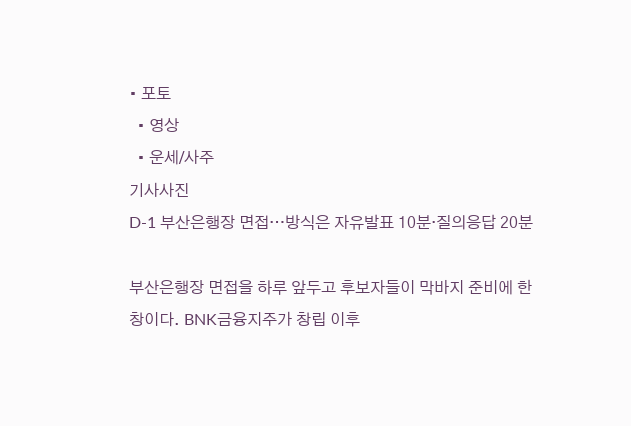• 포토
  • 영상
  • 운세/사주
기사사진
D-1 부산은행장 면접…방식은 자유발표 10분·질의응답 20분

부산은행장 면접을 하루 앞두고 후보자들이 막바지 준비에 한창이다. BNK금융지주가 창립 이후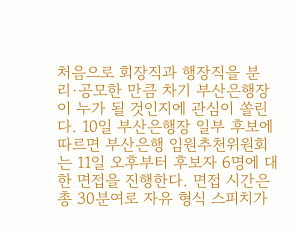처음으로 회장직과 행장직을 분리·공모한 만큼 차기 부산은행장이 누가 될 것인지에 관심이 쏠린다. 10일 부산은행장 일부 후보에 따르면 부산은행 임원추천위원회는 11일 오후부터 후보자 6명에 대한 면접을 진행한다. 면접 시간은 총 30분여로 자유 형식 스피치가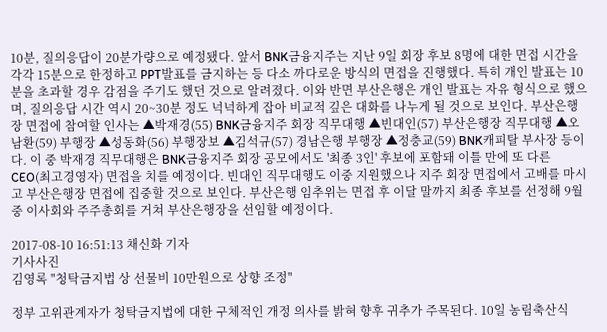10분, 질의응답이 20분가량으로 예정됐다. 앞서 BNK금융지주는 지난 9일 회장 후보 8명에 대한 면접 시간을 각각 15분으로 한정하고 PPT발표를 금지하는 등 다소 까다로운 방식의 면접을 진행했다. 특히 개인 발표는 10분을 초과할 경우 감점을 주기도 했던 것으로 알려졌다. 이와 반면 부산은행은 개인 발표는 자유 형식으로 했으며, 질의응답 시간 역시 20~30분 정도 넉넉하게 잡아 비교적 깊은 대화를 나누게 될 것으로 보인다. 부산은행장 면접에 참여할 인사는 ▲박재경(55) BNK금융지주 회장 직무대행 ▲빈대인(57) 부산은행장 직무대행 ▲오남환(59) 부행장 ▲성동화(56) 부행장보 ▲김석규(57) 경남은행 부행장 ▲정충교(59) BNK캐피탈 부사장 등이다. 이 중 박재경 직무대행은 BNK금융지주 회장 공모에서도 '최종 3인' 후보에 포함돼 이틀 만에 또 다른 CEO(최고경영자) 면접을 치를 예정이다. 빈대인 직무대행도 이중 지원했으나 지주 회장 면접에서 고배를 마시고 부산은행장 면접에 집중할 것으로 보인다. 부산은행 임추위는 면접 후 이달 말까지 최종 후보를 선정해 9월 중 이사회와 주주총회를 거쳐 부산은행장을 선임할 예정이다.

2017-08-10 16:51:13 채신화 기자
기사사진
김영록 "청탁금지법 상 선물비 10만원으로 상향 조정"

정부 고위관계자가 청탁금지법에 대한 구체적인 개정 의사를 밝혀 향후 귀추가 주목된다. 10일 농림축산식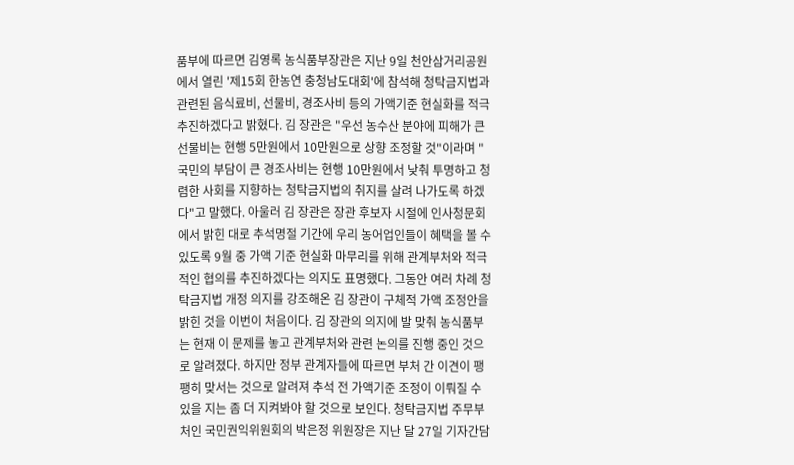품부에 따르면 김영록 농식품부장관은 지난 9일 천안삼거리공원에서 열린 '제15회 한농연 충청남도대회'에 참석해 청탁금지법과 관련된 음식료비, 선물비, 경조사비 등의 가액기준 현실화를 적극 추진하겠다고 밝혔다. 김 장관은 "우선 농수산 분야에 피해가 큰 선물비는 현행 5만원에서 10만원으로 상향 조정할 것"이라며 "국민의 부담이 큰 경조사비는 현행 10만원에서 낮춰 투명하고 청렴한 사회를 지향하는 청탁금지법의 취지를 살려 나가도록 하겠다"고 말했다. 아울러 김 장관은 장관 후보자 시절에 인사청문회에서 밝힌 대로 추석명절 기간에 우리 농어업인들이 혜택을 볼 수 있도록 9월 중 가액 기준 현실화 마무리를 위해 관계부처와 적극적인 협의를 추진하겠다는 의지도 표명했다. 그동안 여러 차례 청탁금지법 개정 의지를 강조해온 김 장관이 구체적 가액 조정안을 밝힌 것을 이번이 처음이다. 김 장관의 의지에 발 맞춰 농식품부는 현재 이 문제를 놓고 관계부처와 관련 논의를 진행 중인 것으로 알려졌다. 하지만 정부 관계자들에 따르면 부처 간 이견이 팽팽히 맞서는 것으로 알려져 추석 전 가액기준 조정이 이뤄질 수 있을 지는 좀 더 지켜봐야 할 것으로 보인다. 청탁금지법 주무부처인 국민권익위원회의 박은정 위원장은 지난 달 27일 기자간담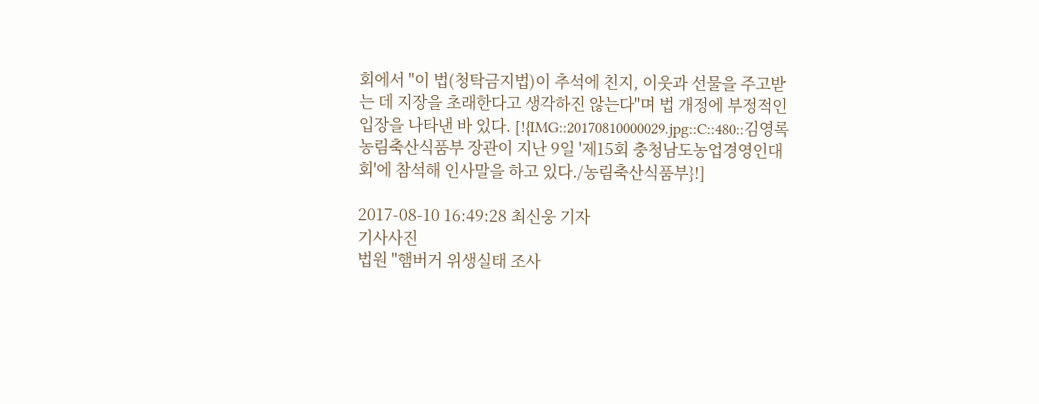회에서 "이 법(청탁금지법)이 추석에 친지, 이웃과 선물을 주고받는 데 지장을 초래한다고 생각하진 않는다"며 법 개정에 부정적인 입장을 나타낸 바 있다. [!{IMG::20170810000029.jpg::C::480::김영록 농림축산식품부 장관이 지난 9일 '제15회 충청남도농업경영인대회'에 참석해 인사말을 하고 있다./농림축산식품부}!]

2017-08-10 16:49:28 최신웅 기자
기사사진
법원 "햄버거 위생실태 조사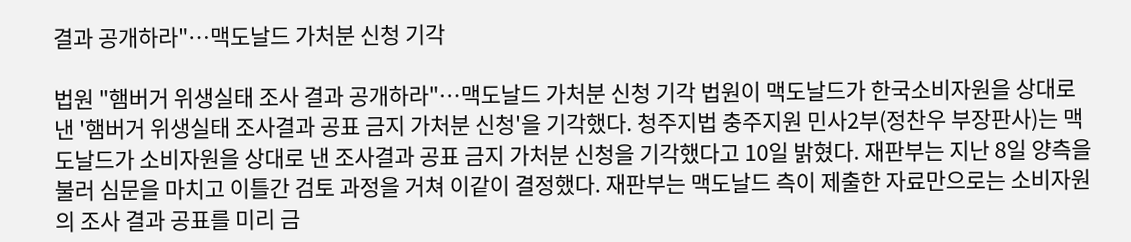결과 공개하라"…맥도날드 가처분 신청 기각

법원 "햄버거 위생실태 조사 결과 공개하라"…맥도날드 가처분 신청 기각 법원이 맥도날드가 한국소비자원을 상대로 낸 '햄버거 위생실태 조사결과 공표 금지 가처분 신청'을 기각했다. 청주지법 충주지원 민사2부(정찬우 부장판사)는 맥도날드가 소비자원을 상대로 낸 조사결과 공표 금지 가처분 신청을 기각했다고 10일 밝혔다. 재판부는 지난 8일 양측을 불러 심문을 마치고 이틀간 검토 과정을 거쳐 이같이 결정했다. 재판부는 맥도날드 측이 제출한 자료만으로는 소비자원의 조사 결과 공표를 미리 금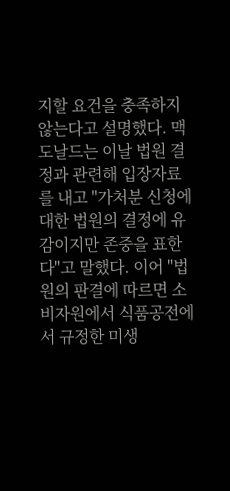지할 요건을 충족하지 않는다고 설명했다. 맥도날드는 이날 법원 결정과 관련해 입장자료를 내고 "가처분 신청에 대한 법원의 결정에 유감이지만 존중을 표한다"고 말했다. 이어 "법원의 판결에 따르면 소비자원에서 식품공전에서 규정한 미생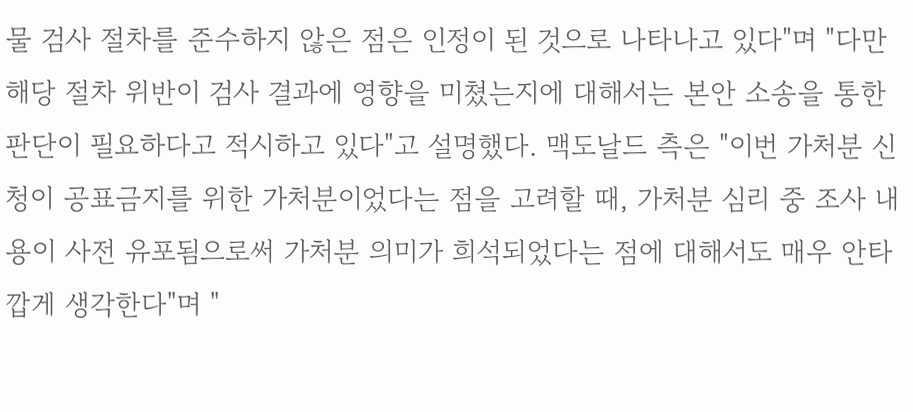물 검사 절차를 준수하지 않은 점은 인정이 된 것으로 나타나고 있다"며 "다만 해당 절차 위반이 검사 결과에 영향을 미쳤는지에 대해서는 본안 소송을 통한 판단이 필요하다고 적시하고 있다"고 설명했다. 맥도날드 측은 "이번 가처분 신청이 공표금지를 위한 가처분이었다는 점을 고려할 때, 가처분 심리 중 조사 내용이 사전 유포됨으로써 가처분 의미가 희석되었다는 점에 대해서도 매우 안타깝게 생각한다"며 "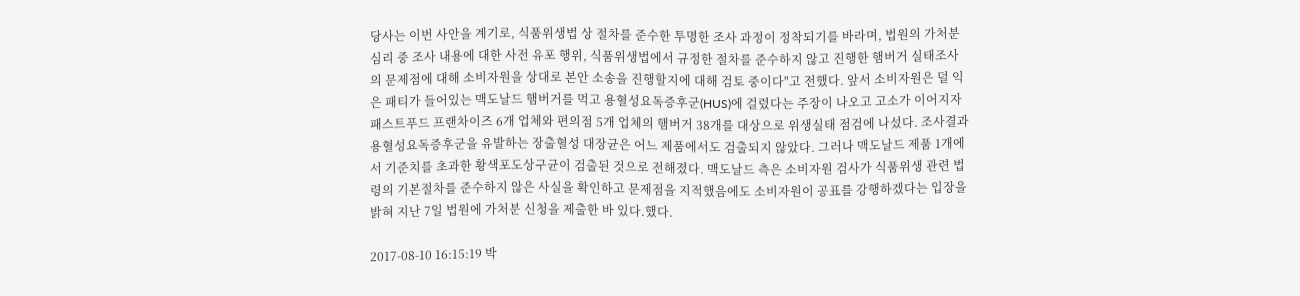당사는 이번 사안을 계기로, 식품위생법 상 절차를 준수한 투명한 조사 과정이 정착되기를 바라며, 법원의 가처분 심리 중 조사 내용에 대한 사전 유포 행위, 식품위생법에서 규정한 절차를 준수하지 않고 진행한 햄버거 실태조사의 문제점에 대해 소비자원을 상대로 본안 소송을 진행할지에 대해 검토 중이다"고 전했다. 앞서 소비자원은 덜 익은 패티가 들어있는 맥도날드 햄버거를 먹고 용혈성요독증후군(HUS)에 걸렸다는 주장이 나오고 고소가 이어지자 패스트푸드 프랜차이즈 6개 업체와 편의점 5개 업체의 햄버거 38개를 대상으로 위생실태 점검에 나섰다. 조사결과 용혈성요독증후군을 유발하는 장출혈성 대장균은 어느 제품에서도 검출되지 않았다. 그러나 맥도날드 제품 1개에서 기준치를 초과한 황색포도상구균이 검출된 것으로 전해졌다. 맥도날드 측은 소비자원 검사가 식품위생 관련 법령의 기본절차를 준수하지 않은 사실을 확인하고 문제점을 지적했음에도 소비자원이 공표를 강행하겠다는 입장을 밝혀 지난 7일 법원에 가처분 신청을 제출한 바 있다.했다.

2017-08-10 16:15:19 박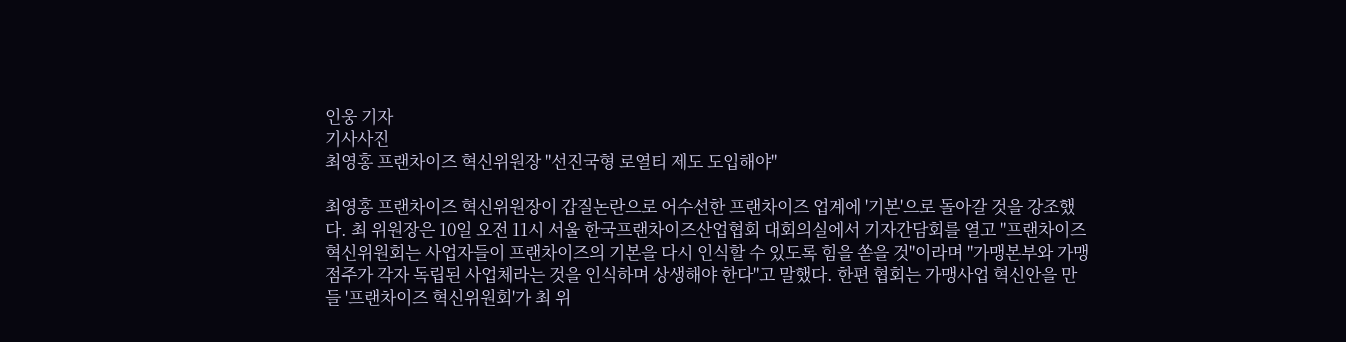인웅 기자
기사사진
최영홍 프랜차이즈 혁신위원장 "선진국형 로열티 제도 도입해야"

최영홍 프랜차이즈 혁신위원장이 갑질논란으로 어수선한 프랜차이즈 업계에 '기본'으로 돌아갈 것을 강조했다. 최 위원장은 10일 오전 11시 서울 한국프랜차이즈산업협회 대회의실에서 기자간담회를 열고 "프랜차이즈 혁신위원회는 사업자들이 프랜차이즈의 기본을 다시 인식할 수 있도록 힘을 쏟을 것"이라며 "가맹본부와 가맹점주가 각자 독립된 사업체라는 것을 인식하며 상생해야 한다"고 말했다. 한편 협회는 가맹사업 혁신안을 만들 '프랜차이즈 혁신위원회'가 최 위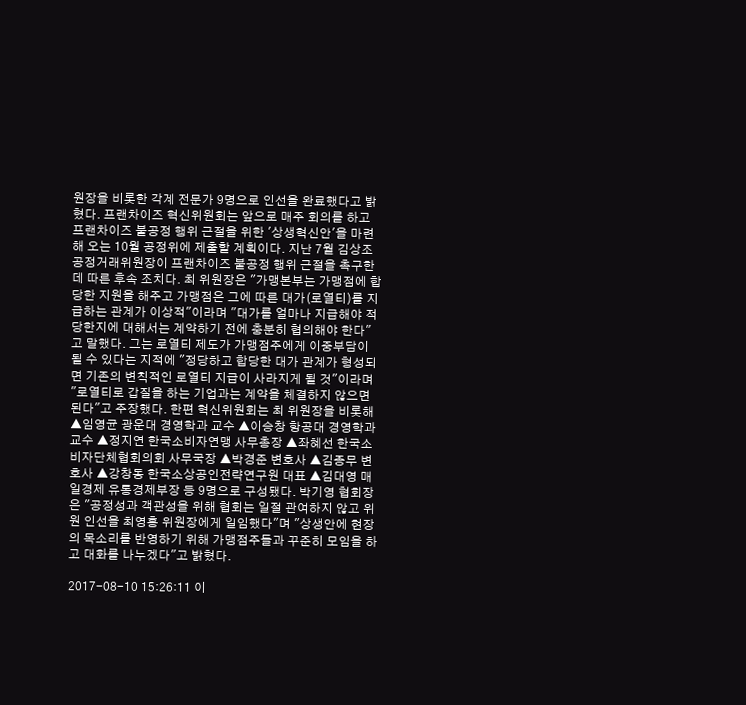원장을 비롯한 각계 전문가 9명으로 인선을 완료했다고 밝혔다. 프랜차이즈 혁신위원회는 앞으로 매주 회의를 하고 프랜차이즈 불공정 행위 근절을 위한 '상생혁신안'을 마련해 오는 10월 공정위에 제출할 계획이다. 지난 7월 김상조 공정거래위원장이 프랜차이즈 불공정 행위 근절을 촉구한 데 따른 후속 조치다. 최 위원장은 "가맹본부는 가맹점에 합당한 지원을 해주고 가맹점은 그에 따른 대가(로열티)를 지급하는 관계가 이상적"이라며 "대가를 얼마나 지급해야 적당한지에 대해서는 계약하기 전에 충분히 협의해야 한다"고 말했다. 그는 로열티 제도가 가맹점주에게 이중부담이 될 수 있다는 지적에 "정당하고 합당한 대가 관계가 형성되면 기존의 변칙적인 로열티 지급이 사라지게 될 것"이라며 "로열티로 갑질을 하는 기업과는 계약을 체결하지 않으면 된다"고 주장했다. 한편 혁신위원회는 최 위원장을 비롯해 ▲임영균 광운대 경영학과 교수 ▲이승창 항공대 경영학과 교수 ▲정지연 한국소비자연맹 사무총장 ▲좌혜선 한국소비자단체협회의회 사무국장 ▲박경준 변호사 ▲김종무 변호사 ▲강창동 한국소상공인전략연구원 대표 ▲김대영 매일경제 유통경제부장 등 9명으로 구성됐다. 박기영 협회장은 "공정성과 객관성을 위해 협회는 일절 관여하지 않고 위원 인선을 최영홍 위원장에게 일임했다"며 "상생안에 현장의 목소리를 반영하기 위해 가맹점주들과 꾸준히 모임을 하고 대화를 나누겠다"고 밝혔다.

2017-08-10 15:26:11 이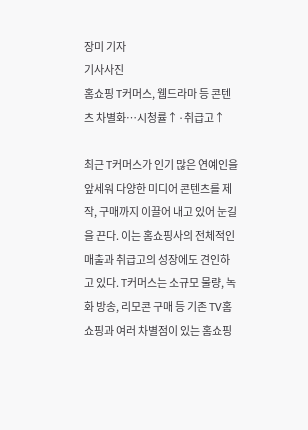장미 기자
기사사진
홈쇼핑 T커머스, 웹드라마 등 콘텐츠 차별화…시청률↑·취급고↑

최근 T커머스가 인기 많은 연예인을 앞세워 다양한 미디어 콘텐츠를 제작, 구매까지 이끌어 내고 있어 눈길을 끈다. 이는 홈쇼핑사의 전체적인 매출과 취급고의 성장에도 견인하고 있다. T커머스는 소규모 물량, 녹화 방송, 리모콘 구매 등 기존 TV홈쇼핑과 여러 차별점이 있는 홈쇼핑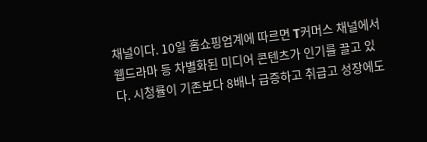채널이다. 10일 홈쇼핑업계에 따르면 T커머스 채널에서 웹드라마 등 차별화된 미디어 콘텐츠가 인기를 끌고 있다. 시청률이 기존보다 8배나 급증하고 취급고 성장에도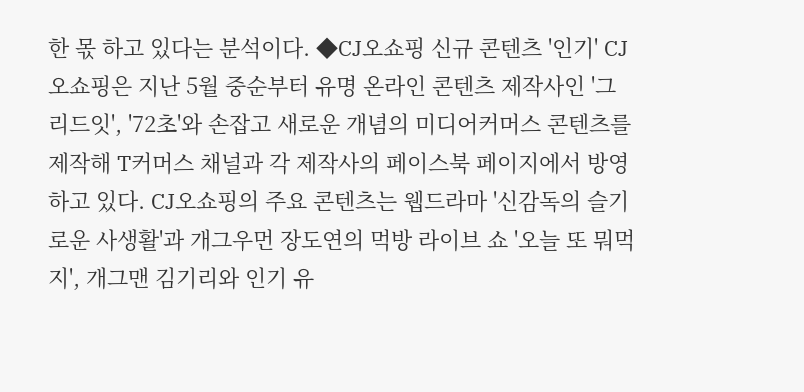한 몫 하고 있다는 분석이다. ◆CJ오쇼핑 신규 콘텐츠 '인기' CJ오쇼핑은 지난 5월 중순부터 유명 온라인 콘텐츠 제작사인 '그리드잇', '72초'와 손잡고 새로운 개념의 미디어커머스 콘텐츠를 제작해 T커머스 채널과 각 제작사의 페이스북 페이지에서 방영하고 있다. CJ오쇼핑의 주요 콘텐츠는 웹드라마 '신감독의 슬기로운 사생활'과 개그우먼 장도연의 먹방 라이브 쇼 '오늘 또 뭐먹지', 개그맨 김기리와 인기 유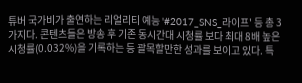튜버 국가비가 출연하는 리얼리티 예능 '#2017_SNS_라이프' 등 총 3가지다. 콘텐츠들은 방송 후 기존 동시간대 시청률 보다 최대 8배 높은 시청률(0.032%)을 기록하는 등 괄목할만한 성과를 보이고 있다. 특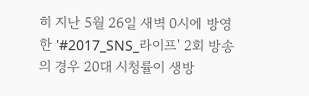히 지난 5월 26일 새벽 0시에 방영한 '#2017_SNS_라이프' 2회 방송의 경우 20대 시청률이 생방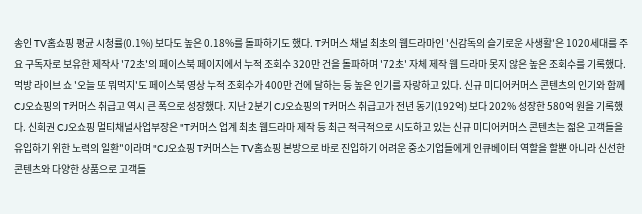송인 TV홈쇼핑 평균 시청률(0.1%) 보다도 높은 0.18%를 돌파하기도 했다. T커머스 채널 최초의 웹드라마인 '신감독의 슬기로운 사생활'은 1020세대를 주요 구독자로 보유한 제작사 '72초'의 페이스북 페이지에서 누적 조회수 320만 건을 돌파하며 '72초' 자체 제작 웹 드라마 못지 않은 높은 조회수를 기록했다. 먹방 라이브 쇼 '오늘 또 뭐먹지'도 페이스북 영상 누적 조회수가 400만 건에 달하는 등 높은 인기를 자랑하고 있다. 신규 미디어커머스 콘텐츠의 인기와 함께 CJ오쇼핑의 T커머스 취급고 역시 큰 폭으로 성장했다. 지난 2분기 CJ오쇼핑의 T커머스 취급고가 전년 동기(192억) 보다 202% 성장한 580억 원을 기록했다. 신희권 CJ오쇼핑 멀티채널사업부장은 "T커머스 업계 최초 웹드라마 제작 등 최근 적극적으로 시도하고 있는 신규 미디어커머스 콘텐츠는 젊은 고객들을 유입하기 위한 노력의 일환"이라며 "CJ오쇼핑 T커머스는 TV홈쇼핑 본방으로 바로 진입하기 어려운 중소기업들에게 인큐베이터 역할을 할뿐 아니라 신선한 콘텐츠와 다양한 상품으로 고객들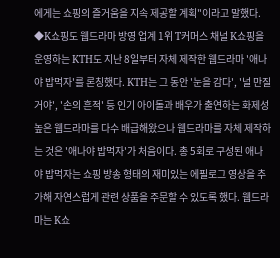에게는 쇼핑의 즐거움을 지속 제공할 계획"이라고 말했다. ◆K쇼핑도 웹드라마 방영 업계 1위 T커머스 채널 K쇼핑을 운영하는 KTH도 지난 8일부터 자체 제작한 웹드라마 '애나야 밥먹자'를 론칭했다. KTH는 그 동안 '눈을 감다', '널 만질거야', '손의 흔적' 등 인기 아이돌과 배우가 출연하는 화제성 높은 웹드라마를 다수 배급해왔으나 웹드라마를 자체 제작하는 것은 '애나야 밥먹자'가 처음이다. 총 5회로 구성된 애나야 밥먹자는 쇼핑 방송 형태의 재미있는 에필로그 영상을 추가해 자연스럽게 관련 상품을 주문할 수 있도록 했다. 웹드라마는 K쇼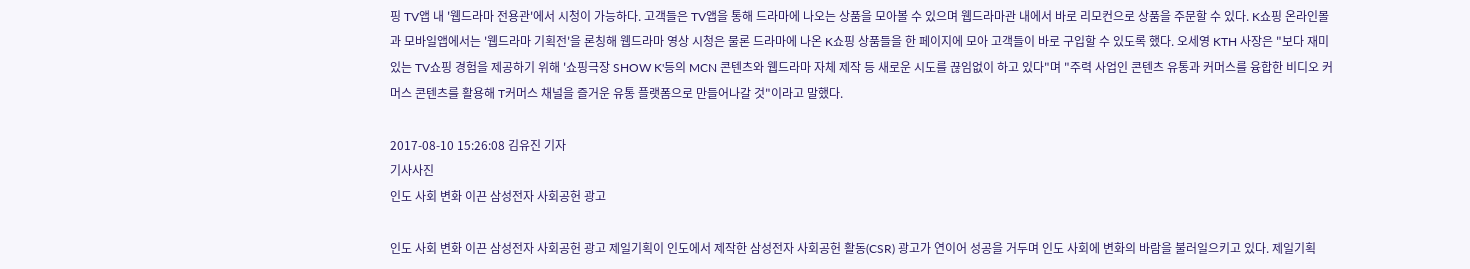핑 TV앱 내 '웹드라마 전용관'에서 시청이 가능하다. 고객들은 TV앱을 통해 드라마에 나오는 상품을 모아볼 수 있으며 웹드라마관 내에서 바로 리모컨으로 상품을 주문할 수 있다. K쇼핑 온라인몰과 모바일앱에서는 '웹드라마 기획전'을 론칭해 웹드라마 영상 시청은 물론 드라마에 나온 K쇼핑 상품들을 한 페이지에 모아 고객들이 바로 구입할 수 있도록 했다. 오세영 KTH 사장은 "보다 재미있는 TV쇼핑 경험을 제공하기 위해 '쇼핑극장 SHOW K'등의 MCN 콘텐츠와 웹드라마 자체 제작 등 새로운 시도를 끊임없이 하고 있다"며 "주력 사업인 콘텐츠 유통과 커머스를 융합한 비디오 커머스 콘텐츠를 활용해 T커머스 채널을 즐거운 유통 플랫폼으로 만들어나갈 것"이라고 말했다.

2017-08-10 15:26:08 김유진 기자
기사사진
인도 사회 변화 이끈 삼성전자 사회공헌 광고

인도 사회 변화 이끈 삼성전자 사회공헌 광고 제일기획이 인도에서 제작한 삼성전자 사회공헌 활동(CSR) 광고가 연이어 성공을 거두며 인도 사회에 변화의 바람을 불러일으키고 있다. 제일기획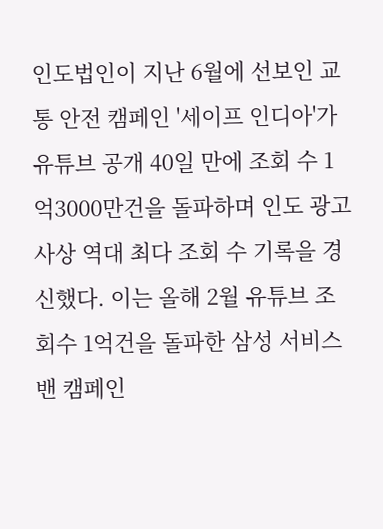인도법인이 지난 6월에 선보인 교통 안전 캠페인 '세이프 인디아'가 유튜브 공개 40일 만에 조회 수 1억3000만건을 돌파하며 인도 광고 사상 역대 최다 조회 수 기록을 경신했다. 이는 올해 2월 유튜브 조회수 1억건을 돌파한 삼성 서비스 밴 캠페인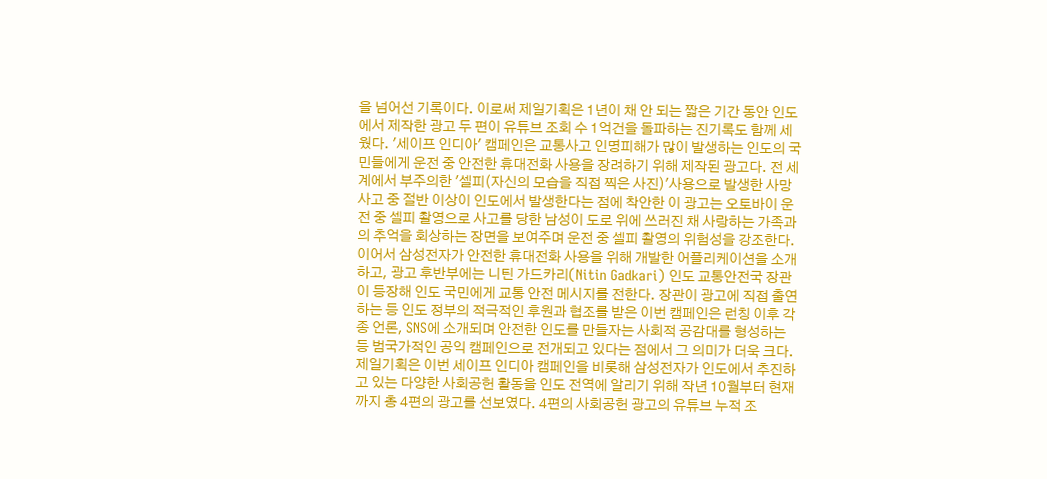을 넘어선 기록이다. 이로써 제일기획은 1년이 채 안 되는 짧은 기간 동안 인도에서 제작한 광고 두 편이 유튜브 조회 수 1억건을 돌파하는 진기록도 함께 세웠다. '세이프 인디아' 캠페인은 교통사고 인명피해가 많이 발생하는 인도의 국민들에게 운전 중 안전한 휴대전화 사용을 장려하기 위해 제작된 광고다. 전 세계에서 부주의한 '셀피(자신의 모습을 직접 찍은 사진)'사용으로 발생한 사망 사고 중 절반 이상이 인도에서 발생한다는 점에 착안한 이 광고는 오토바이 운전 중 셀피 촬영으로 사고를 당한 남성이 도로 위에 쓰러진 채 사랑하는 가족과의 추억을 회상하는 장면을 보여주며 운전 중 셀피 촬영의 위험성을 강조한다. 이어서 삼성전자가 안전한 휴대전화 사용을 위해 개발한 어플리케이션을 소개하고, 광고 후반부에는 니틴 가드카리(Nitin Gadkari) 인도 교통안전국 장관이 등장해 인도 국민에게 교통 안전 메시지를 전한다. 장관이 광고에 직접 출연하는 등 인도 정부의 적극적인 후원과 협조를 받은 이번 캠페인은 런칭 이후 각종 언론, SNS에 소개되며 안전한 인도를 만들자는 사회적 공감대를 형성하는 등 범국가적인 공익 캠페인으로 전개되고 있다는 점에서 그 의미가 더욱 크다. 제일기획은 이번 세이프 인디아 캠페인을 비롯해 삼성전자가 인도에서 추진하고 있는 다양한 사회공헌 활동을 인도 전역에 알리기 위해 작년 10월부터 현재까지 총 4편의 광고를 선보였다. 4편의 사회공헌 광고의 유튜브 누적 조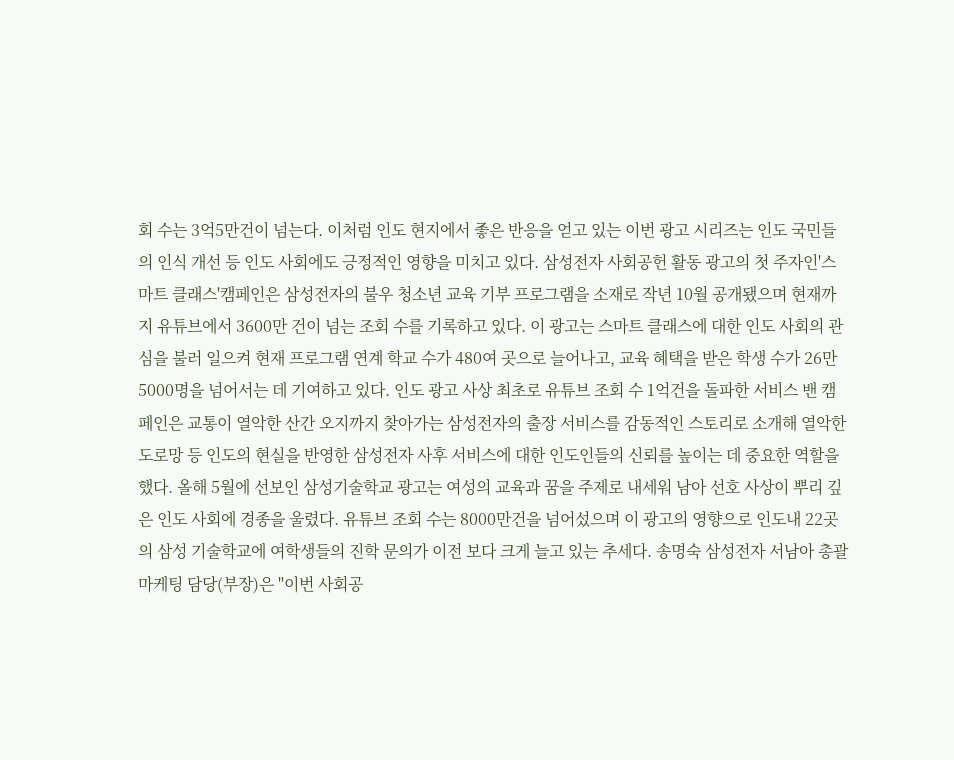회 수는 3억5만건이 넘는다. 이처럼 인도 현지에서 좋은 반응을 얻고 있는 이번 광고 시리즈는 인도 국민들의 인식 개선 등 인도 사회에도 긍정적인 영향을 미치고 있다. 삼성전자 사회공헌 활동 광고의 첫 주자인'스마트 클래스'캠페인은 삼성전자의 불우 청소년 교육 기부 프로그램을 소재로 작년 10월 공개됐으며 현재까지 유튜브에서 3600만 건이 넘는 조회 수를 기록하고 있다. 이 광고는 스마트 클래스에 대한 인도 사회의 관심을 불러 일으켜 현재 프로그램 연계 학교 수가 480여 곳으로 늘어나고, 교육 혜택을 받은 학생 수가 26만5000명을 넘어서는 데 기여하고 있다. 인도 광고 사상 최초로 유튜브 조회 수 1억건을 돌파한 서비스 밴 캠페인은 교통이 열악한 산간 오지까지 찾아가는 삼성전자의 출장 서비스를 감동적인 스토리로 소개해 열악한 도로망 등 인도의 현실을 반영한 삼성전자 사후 서비스에 대한 인도인들의 신뢰를 높이는 데 중요한 역할을 했다. 올해 5월에 선보인 삼성기술학교 광고는 여성의 교육과 꿈을 주제로 내세워 남아 선호 사상이 뿌리 깊은 인도 사회에 경종을 울렸다. 유튜브 조회 수는 8000만건을 넘어섰으며 이 광고의 영향으로 인도내 22곳의 삼성 기술학교에 여학생들의 진학 문의가 이전 보다 크게 늘고 있는 추세다. 송명숙 삼성전자 서남아 총괄 마케팅 담당(부장)은 "이번 사회공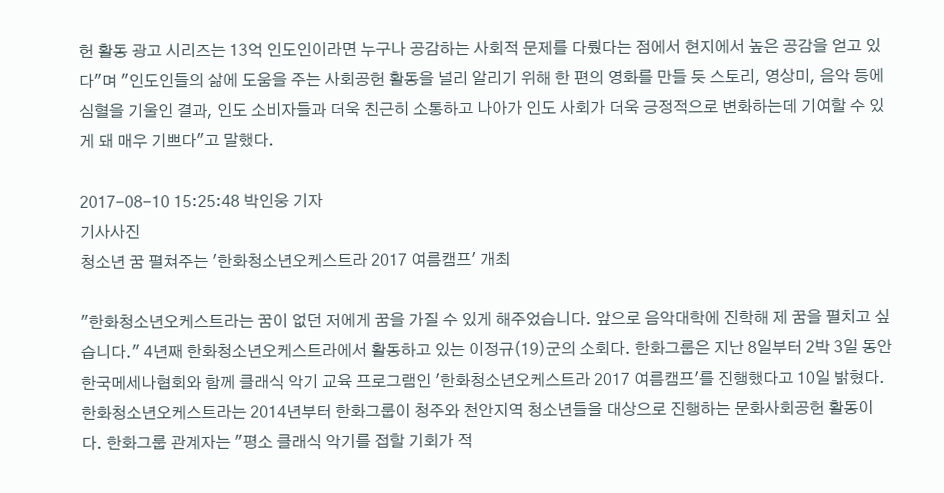헌 활동 광고 시리즈는 13억 인도인이라면 누구나 공감하는 사회적 문제를 다뤘다는 점에서 현지에서 높은 공감을 얻고 있다"며 "인도인들의 삶에 도움을 주는 사회공헌 활동을 널리 알리기 위해 한 편의 영화를 만들 듯 스토리, 영상미, 음악 등에 심혈을 기울인 결과, 인도 소비자들과 더욱 친근히 소통하고 나아가 인도 사회가 더욱 긍정적으로 변화하는데 기여할 수 있게 돼 매우 기쁘다"고 말했다.

2017-08-10 15:25:48 박인웅 기자
기사사진
청소년 꿈 펼쳐주는 '한화청소년오케스트라 2017 여름캠프' 개최

"한화청소년오케스트라는 꿈이 없던 저에게 꿈을 가질 수 있게 해주었습니다. 앞으로 음악대학에 진학해 제 꿈을 펼치고 싶습니다." 4년째 한화청소년오케스트라에서 활동하고 있는 이정규(19)군의 소회다. 한화그룹은 지난 8일부터 2박 3일 동안 한국메세나협회와 함께 클래식 악기 교육 프로그램인 '한화청소년오케스트라 2017 여름캠프'를 진행했다고 10일 밝혔다. 한화청소년오케스트라는 2014년부터 한화그룹이 청주와 천안지역 청소년들을 대상으로 진행하는 문화사회공헌 활동이다. 한화그룹 관계자는 "평소 클래식 악기를 접할 기회가 적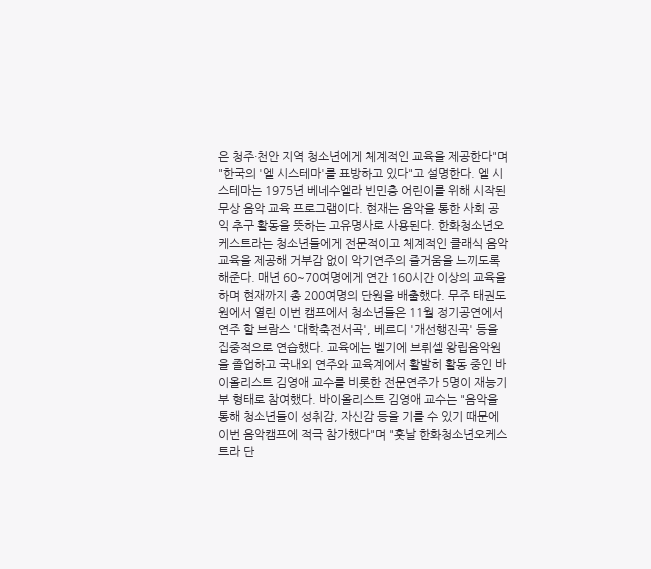은 청주·천안 지역 청소년에게 체계적인 교육을 제공한다"며 "한국의 '엘 시스테마'를 표방하고 있다"고 설명한다. 엘 시스테마는 1975년 베네수엘라 빈민층 어린이를 위해 시작된 무상 음악 교육 프로그램이다. 현재는 음악을 통한 사회 공익 추구 활동을 뜻하는 고유명사로 사용된다. 한화청소년오케스트라는 청소년들에게 전문적이고 체계적인 클래식 음악 교육을 제공해 거부감 없이 악기연주의 즐거움을 느끼도록 해준다. 매년 60~70여명에게 연간 160시간 이상의 교육을 하며 현재까지 총 200여명의 단원을 배출했다. 무주 태권도원에서 열린 이번 캠프에서 청소년들은 11월 정기공연에서 연주 할 브람스 '대학축전서곡', 베르디 '개선행진곡' 등을 집중적으로 연습했다. 교육에는 벨기에 브뤼셀 왕립음악원을 졸업하고 국내외 연주와 교육계에서 활발히 활동 중인 바이올리스트 김영애 교수를 비롯한 전문연주가 5명이 재능기부 형태로 참여했다. 바이올리스트 김영애 교수는 "음악을 통해 청소년들이 성취감, 자신감 등을 기를 수 있기 때문에 이번 음악캠프에 적극 참가했다"며 "훗날 한화청소년오케스트라 단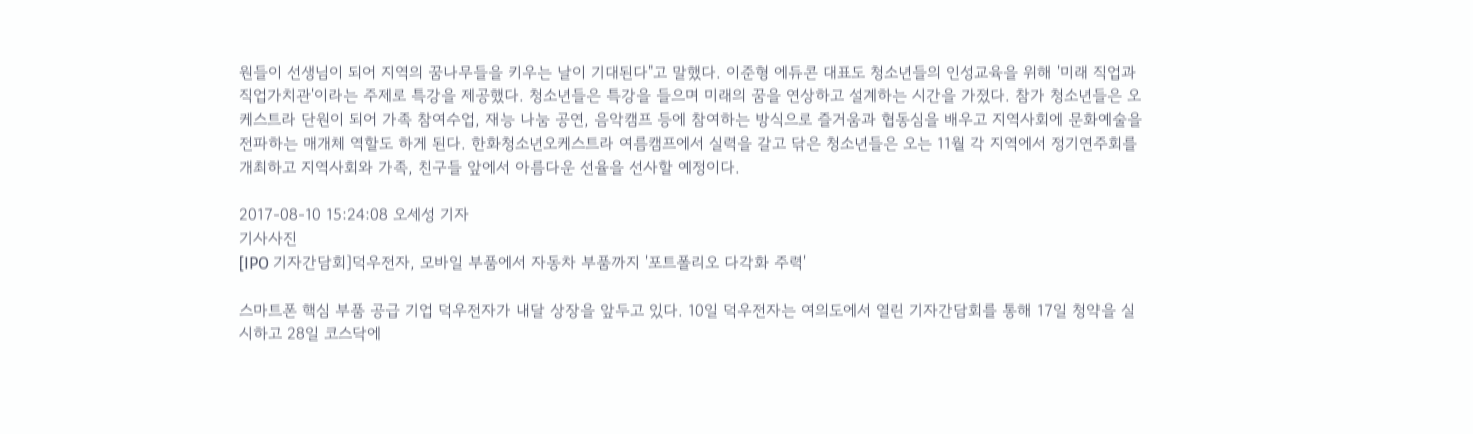원들이 선생님이 되어 지역의 꿈나무들을 키우는 날이 기대된다"고 말했다. 이준형 에듀콘 대표도 청소년들의 인성교육을 위해 '미래 직업과 직업가치관'이라는 주제로 특강을 제공했다. 청소년들은 특강을 들으며 미래의 꿈을 연상하고 설계하는 시간을 가졌다. 참가 청소년들은 오케스트라 단원이 되어 가족 참여수업, 재능 나눔 공연, 음악캠프 등에 참여하는 방식으로 즐거움과 협동심을 배우고 지역사회에 문화예술을 전파하는 매개체 역할도 하게 된다. 한화청소년오케스트라 여름캠프에서 실력을 갈고 닦은 청소년들은 오는 11월 각 지역에서 정기연주회를 개최하고 지역사회와 가족, 친구들 앞에서 아름다운 선율을 선사할 예정이다.

2017-08-10 15:24:08 오세성 기자
기사사진
[IPO 기자간담회]덕우전자, 모바일 부품에서 자동차 부품까지 '포트폴리오 다각화 주력'

스마트폰 핵심 부품 공급 기업 덕우전자가 내달 상장을 앞두고 있다. 10일 덕우전자는 여의도에서 열린 기자간담회를 통해 17일 청약을 실시하고 28일 코스닥에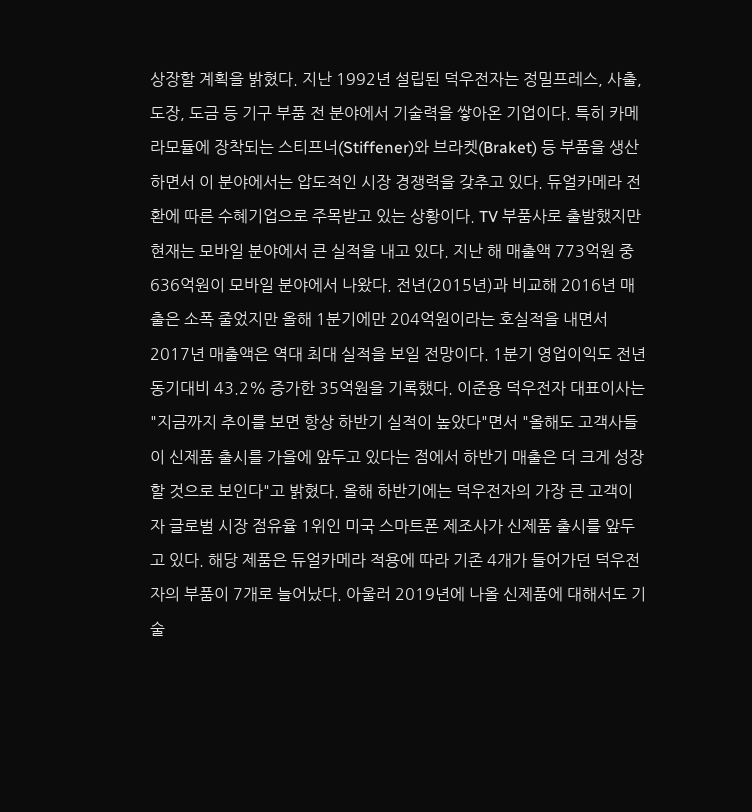상장할 계획을 밝혔다. 지난 1992년 설립된 덕우전자는 정밀프레스, 사출, 도장, 도금 등 기구 부품 전 분야에서 기술력을 쌓아온 기업이다. 특히 카메라모듈에 장착되는 스티프너(Stiffener)와 브라켓(Braket) 등 부품을 생산하면서 이 분야에서는 압도적인 시장 경쟁력을 갖추고 있다. 듀얼카메라 전환에 따른 수혜기업으로 주목받고 있는 상황이다. TV 부품사로 출발했지만 현재는 모바일 분야에서 큰 실적을 내고 있다. 지난 해 매출액 773억원 중 636억원이 모바일 분야에서 나왔다. 전년(2015년)과 비교해 2016년 매출은 소폭 줄었지만 올해 1분기에만 204억원이라는 호실적을 내면서 2017년 매출액은 역대 최대 실적을 보일 전망이다. 1분기 영업이익도 전년 동기대비 43.2% 증가한 35억원을 기록했다. 이준용 덕우전자 대표이사는 "지금까지 추이를 보면 항상 하반기 실적이 높았다"면서 "올해도 고객사들이 신제품 출시를 가을에 앞두고 있다는 점에서 하반기 매출은 더 크게 성장할 것으로 보인다"고 밝혔다. 올해 하반기에는 덕우전자의 가장 큰 고객이자 글로벌 시장 점유율 1위인 미국 스마트폰 제조사가 신제품 출시를 앞두고 있다. 해당 제품은 듀얼카메라 적용에 따라 기존 4개가 들어가던 덕우전자의 부품이 7개로 늘어났다. 아울러 2019년에 나올 신제품에 대해서도 기술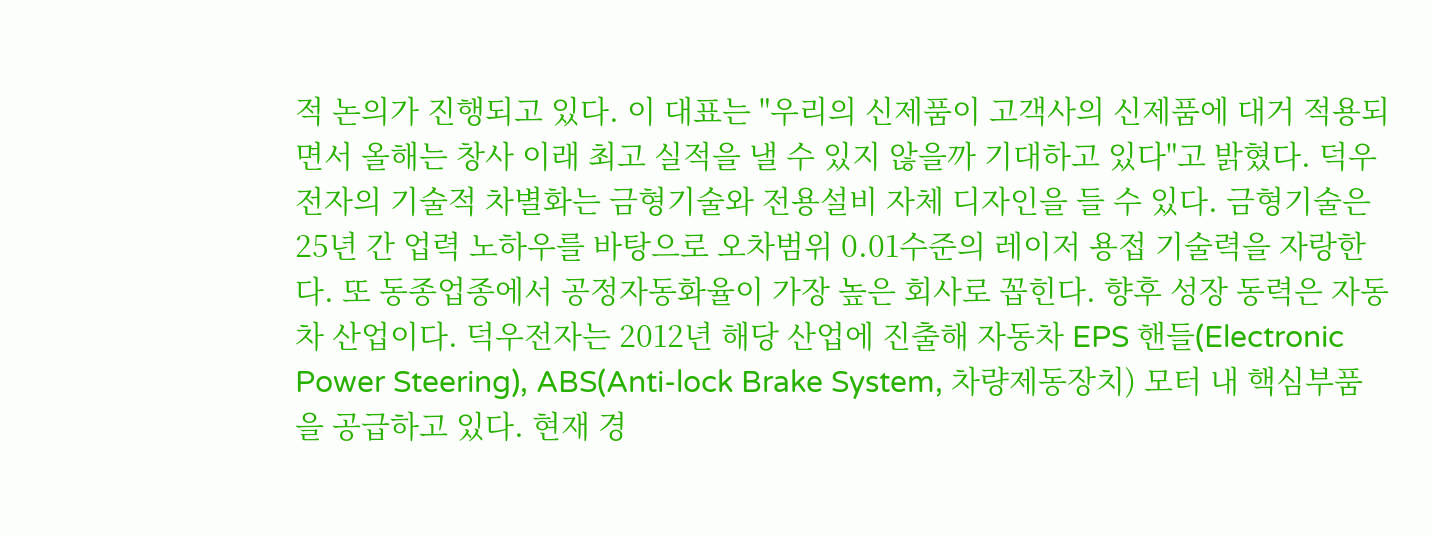적 논의가 진행되고 있다. 이 대표는 "우리의 신제품이 고객사의 신제품에 대거 적용되면서 올해는 창사 이래 최고 실적을 낼 수 있지 않을까 기대하고 있다"고 밝혔다. 덕우전자의 기술적 차별화는 금형기술와 전용설비 자체 디자인을 들 수 있다. 금형기술은 25년 간 업력 노하우를 바탕으로 오차범위 0.01수준의 레이저 용접 기술력을 자랑한다. 또 동종업종에서 공정자동화율이 가장 높은 회사로 꼽힌다. 향후 성장 동력은 자동차 산업이다. 덕우전자는 2012년 해당 산업에 진출해 자동차 EPS 핸들(Electronic Power Steering), ABS(Anti-lock Brake System, 차량제동장치) 모터 내 핵심부품을 공급하고 있다. 현재 경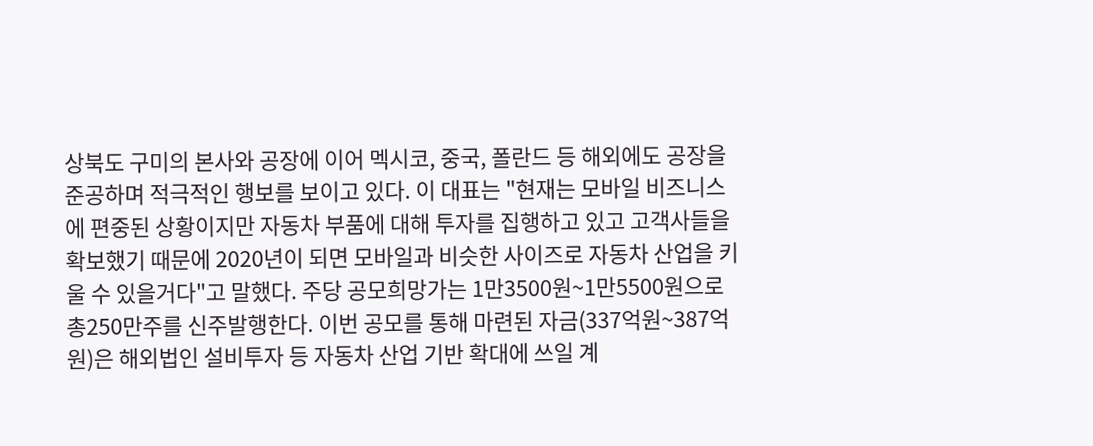상북도 구미의 본사와 공장에 이어 멕시코, 중국, 폴란드 등 해외에도 공장을 준공하며 적극적인 행보를 보이고 있다. 이 대표는 "현재는 모바일 비즈니스에 편중된 상황이지만 자동차 부품에 대해 투자를 집행하고 있고 고객사들을 확보했기 때문에 2020년이 되면 모바일과 비슷한 사이즈로 자동차 산업을 키울 수 있을거다"고 말했다. 주당 공모희망가는 1만3500원~1만5500원으로 총250만주를 신주발행한다. 이번 공모를 통해 마련된 자금(337억원~387억원)은 해외법인 설비투자 등 자동차 산업 기반 확대에 쓰일 계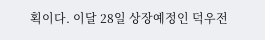획이다. 이달 28일 상장예정인 덕우전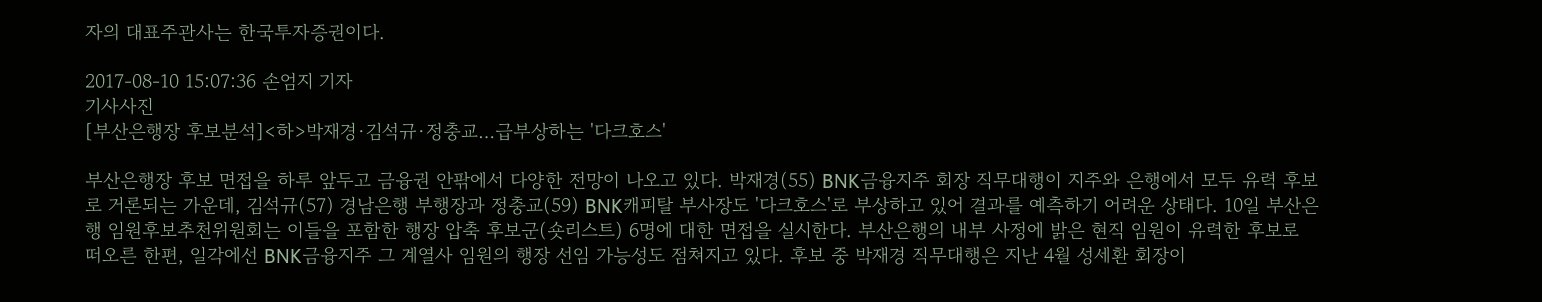자의 대표주관사는 한국투자증권이다.

2017-08-10 15:07:36 손엄지 기자
기사사진
[부산은행장 후보분석]<하>박재경·김석규·정충교…급부상하는 '다크호스'

부산은행장 후보 면접을 하루 앞두고 금융권 안팎에서 다양한 전망이 나오고 있다. 박재경(55) BNK금융지주 회장 직무대행이 지주와 은행에서 모두 유력 후보로 거론되는 가운데, 김석규(57) 경남은행 부행장과 정충교(59) BNK캐피탈 부사장도 '다크호스'로 부상하고 있어 결과를 예측하기 어려운 상태다. 10일 부산은행 임원후보추천위원회는 이들을 포함한 행장 압축 후보군(숏리스트) 6명에 대한 면접을 실시한다. 부산은행의 내부 사정에 밝은 현직 임원이 유력한 후보로 떠오른 한편, 일각에선 BNK금융지주 그 계열사 임원의 행장 선임 가능성도 점쳐지고 있다. 후보 중 박재경 직무대행은 지난 4월 성세환 회장이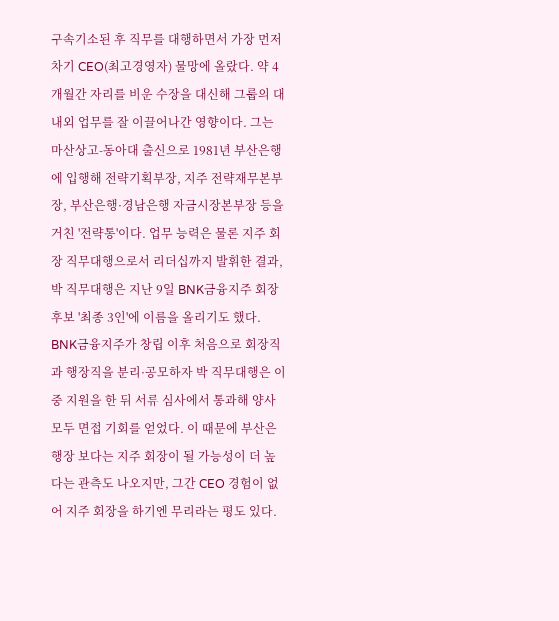구속기소된 후 직무를 대행하면서 가장 먼저 차기 CEO(최고경영자) 물망에 올랐다. 약 4개월간 자리를 비운 수장을 대신해 그룹의 대내외 업무를 잘 이끌어나간 영향이다. 그는 마산상고-동아대 출신으로 1981년 부산은행에 입행해 전략기획부장, 지주 전략재무본부장, 부산은행·경남은행 자금시장본부장 등을 거친 '전략통'이다. 업무 능력은 물론 지주 회장 직무대행으로서 리더십까지 발휘한 결과, 박 직무대행은 지난 9일 BNK금융지주 회장 후보 '최종 3인'에 이름을 올리기도 했다. BNK금융지주가 창립 이후 처음으로 회장직과 행장직을 분리·공모하자 박 직무대행은 이중 지원을 한 뒤 서류 심사에서 통과해 양사 모두 면접 기회를 얻었다. 이 때문에 부산은행장 보다는 지주 회장이 될 가능성이 더 높다는 관측도 나오지만, 그간 CEO 경험이 없어 지주 회장을 하기엔 무리라는 평도 있다.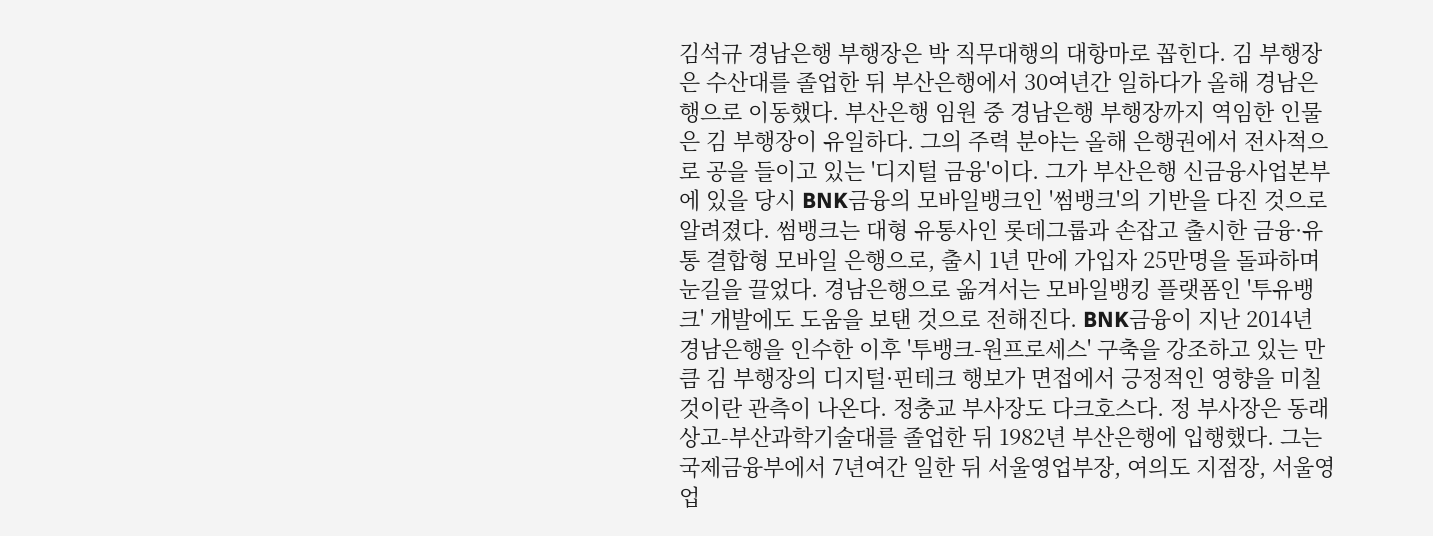김석규 경남은행 부행장은 박 직무대행의 대항마로 꼽힌다. 김 부행장은 수산대를 졸업한 뒤 부산은행에서 30여년간 일하다가 올해 경남은행으로 이동했다. 부산은행 임원 중 경남은행 부행장까지 역임한 인물은 김 부행장이 유일하다. 그의 주력 분야는 올해 은행권에서 전사적으로 공을 들이고 있는 '디지털 금융'이다. 그가 부산은행 신금융사업본부에 있을 당시 BNK금융의 모바일뱅크인 '썸뱅크'의 기반을 다진 것으로 알려졌다. 썸뱅크는 대형 유통사인 롯데그룹과 손잡고 출시한 금융·유통 결합형 모바일 은행으로, 출시 1년 만에 가입자 25만명을 돌파하며 눈길을 끌었다. 경남은행으로 옮겨서는 모바일뱅킹 플랫폼인 '투유뱅크' 개발에도 도움을 보탠 것으로 전해진다. BNK금융이 지난 2014년 경남은행을 인수한 이후 '투뱅크-원프로세스' 구축을 강조하고 있는 만큼 김 부행장의 디지털·핀테크 행보가 면접에서 긍정적인 영향을 미칠 것이란 관측이 나온다. 정충교 부사장도 다크호스다. 정 부사장은 동래상고-부산과학기술대를 졸업한 뒤 1982년 부산은행에 입행했다. 그는 국제금융부에서 7년여간 일한 뒤 서울영업부장, 여의도 지점장, 서울영업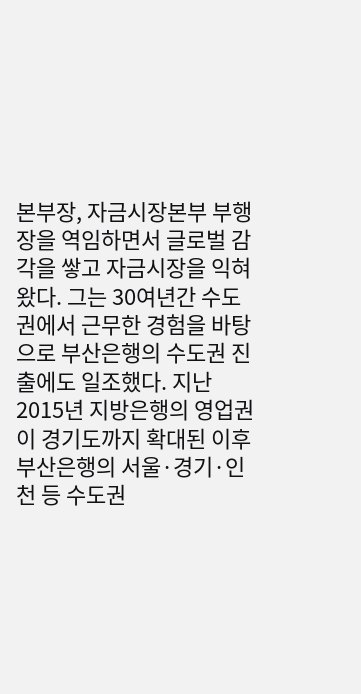본부장, 자금시장본부 부행장을 역임하면서 글로벌 감각을 쌓고 자금시장을 익혀왔다. 그는 30여년간 수도권에서 근무한 경험을 바탕으로 부산은행의 수도권 진출에도 일조했다. 지난 2015년 지방은행의 영업권이 경기도까지 확대된 이후 부산은행의 서울·경기·인천 등 수도권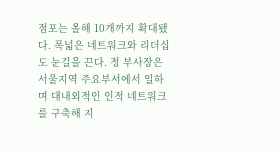점포는 올해 10개까지 확대됐다. 폭넓은 네트워크와 리더십도 눈길을 끈다. 정 부사장은 서울지역 주요부서에서 일하며 대내외적인 인적 네트워크를 구축해 지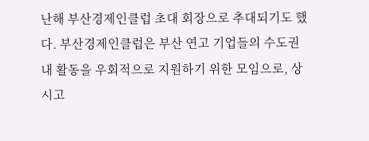난해 부산경제인클럽 초대 회장으로 추대되기도 했다. 부산경제인클럽은 부산 연고 기업들의 수도권 내 활동을 우회적으로 지원하기 위한 모임으로, 상시고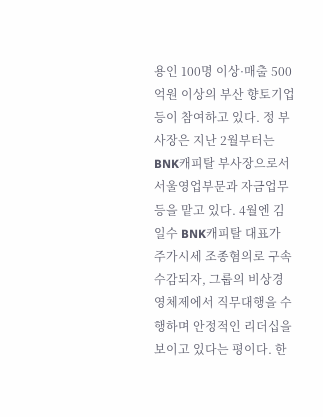용인 100명 이상·매출 500억원 이상의 부산 향토기업 등이 참여하고 있다. 정 부사장은 지난 2월부터는 BNK캐피탈 부사장으로서 서울영업부문과 자금업무 등을 맡고 있다. 4월엔 김일수 BNK캐피탈 대표가 주가시세 조종혐의로 구속 수감되자, 그룹의 비상경영체제에서 직무대행을 수행하며 안정적인 리더십을 보이고 있다는 평이다. 한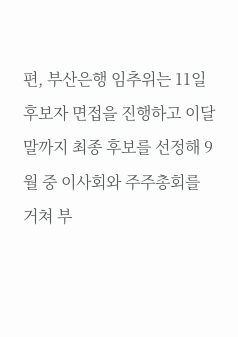편, 부산은행 임추위는 11일 후보자 면접을 진행하고 이달 말까지 최종 후보를 선정해 9월 중 이사회와 주주총회를 거쳐 부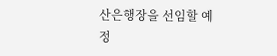산은행장을 선임할 예정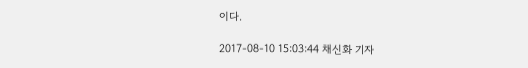이다.

2017-08-10 15:03:44 채신화 기자